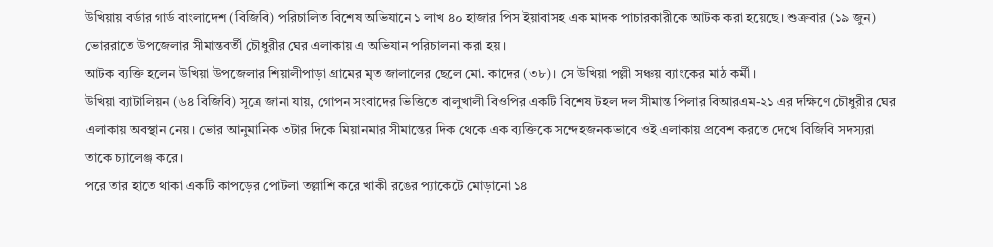উখিয়ায় বর্ডার গার্ড বাংলাদেশ (বিজিবি) পরিচালিত বিশেষ অভিযানে ১ লাখ ৪০ হাজার পিস ইয়াবাসহ এক মাদক পাচারকারীকে আটক করা হয়েছে। শুক্রবার (১৯ জুন) ভোররাতে উপজেলার সীমান্তবর্তী চৌধুরীর ঘের এলাকায় এ অভিযান পরিচালনা করা হয়।
আটক ব্যক্তি হলেন উখিয়া উপজেলার শিয়ালীপাড়া গ্রামের মৃত জালালের ছেলে মো. কাদের (৩৮)। সে উখিয়া পল্লী সঞ্চয় ব্যাংকের মাঠ কর্মী।
উখিয়া ব্যাটালিয়ন (৬৪ বিজিবি) সূত্রে জানা যায়, গোপন সংবাদের ভিত্তিতে বালুখালী বিওপির একটি বিশেষ টহল দল সীমান্ত পিলার বিআরএম-২১ এর দক্ষিণে চৌধুরীর ঘের এলাকায় অবস্থান নেয়। ভোর আনুমানিক ৩টার দিকে মিয়ানমার সীমান্তের দিক থেকে এক ব্যক্তিকে সন্দেহজনকভাবে ওই এলাকায় প্রবেশ করতে দেখে বিজিবি সদস্যরা তাকে চ্যালেঞ্জ করে।
পরে তার হাতে থাকা একটি কাপড়ের পোটলা তল্লাশি করে খাকী রঙের প্যাকেটে মোড়ানো ১৪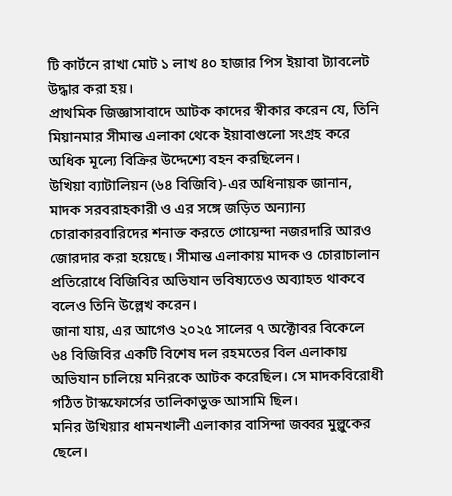টি কার্টনে রাখা মোট ১ লাখ ৪০ হাজার পিস ইয়াবা ট্যাবলেট উদ্ধার করা হয়।
প্রাথমিক জিজ্ঞাসাবাদে আটক কাদের স্বীকার করেন যে, তিনি মিয়ানমার সীমান্ত এলাকা থেকে ইয়াবাগুলো সংগ্রহ করে অধিক মূল্যে বিক্রির উদ্দেশ্যে বহন করছিলেন।
উখিয়া ব্যাটালিয়ন (৬৪ বিজিবি)-এর অধিনায়ক জানান, মাদক সরবরাহকারী ও এর সঙ্গে জড়িত অন্যান্য চোরাকারবারিদের শনাক্ত করতে গোয়েন্দা নজরদারি আরও জোরদার করা হয়েছে। সীমান্ত এলাকায় মাদক ও চোরাচালান প্রতিরোধে বিজিবির অভিযান ভবিষ্যতেও অব্যাহত থাকবে বলেও তিনি উল্লেখ করেন।
জানা যায়, এর আগেও ২০২৫ সালের ৭ অক্টোবর বিকেলে ৬৪ বিজিবির একটি বিশেষ দল রহমতের বিল এলাকায় অভিযান চালিয়ে মনিরকে আটক করেছিল। সে মাদকবিরোধী গঠিত টাস্কফোর্সের তালিকাভুক্ত আসামি ছিল।
মনির উখিয়ার ধামনখালী এলাকার বাসিন্দা জব্বর মুল্লুকের ছেলে।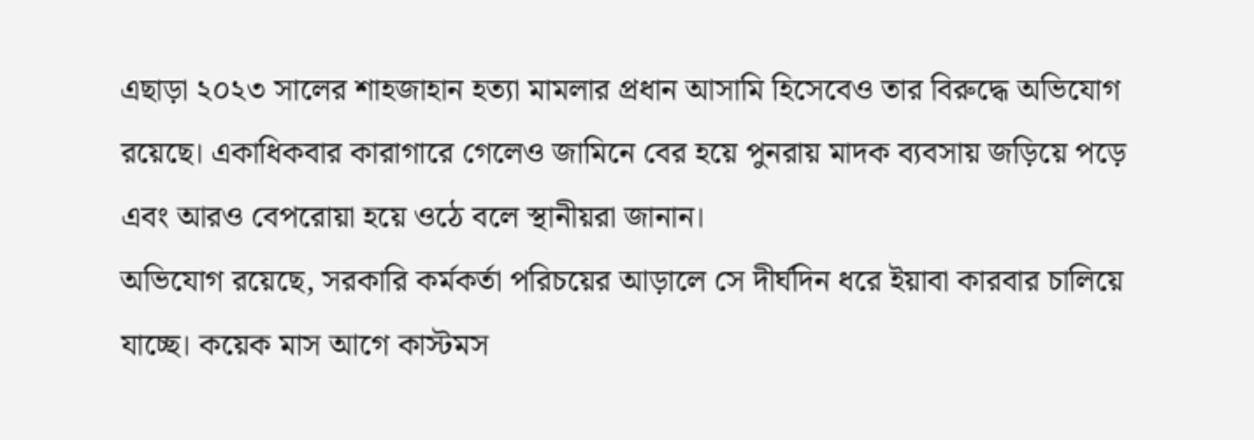এছাড়া ২০২৩ সালের শাহজাহান হত্যা মামলার প্রধান আসামি হিসেবেও তার বিরুদ্ধে অভিযোগ রয়েছে। একাধিকবার কারাগারে গেলেও জামিনে বের হয়ে পুনরায় মাদক ব্যবসায় জড়িয়ে পড়ে এবং আরও বেপরোয়া হয়ে ওঠে বলে স্থানীয়রা জানান।
অভিযোগ রয়েছে, সরকারি কর্মকর্তা পরিচয়ের আড়ালে সে দীর্ঘদিন ধরে ইয়াবা কারবার চালিয়ে যাচ্ছে। কয়েক মাস আগে কাস্টমস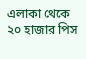এলাকা থেকে ২০ হাজার পিস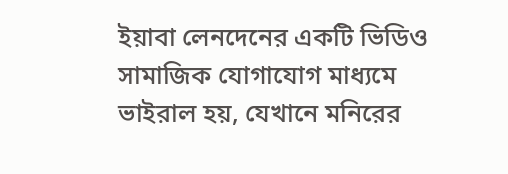ইয়াবা লেনদেনের একটি ভিডিও সামাজিক যোগাযোগ মাধ্যমে ভাইরাল হয়, যেখানে মনিরের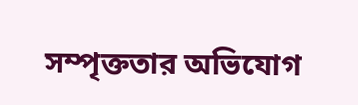সম্পৃক্ততার অভিযোগ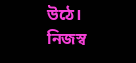উঠে।
নিজস্ব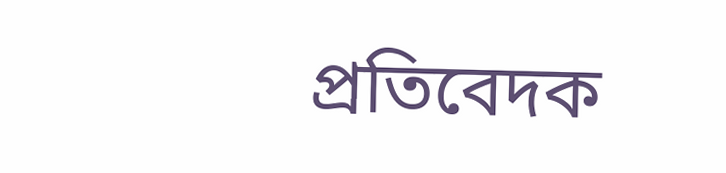প্রতিবেদক